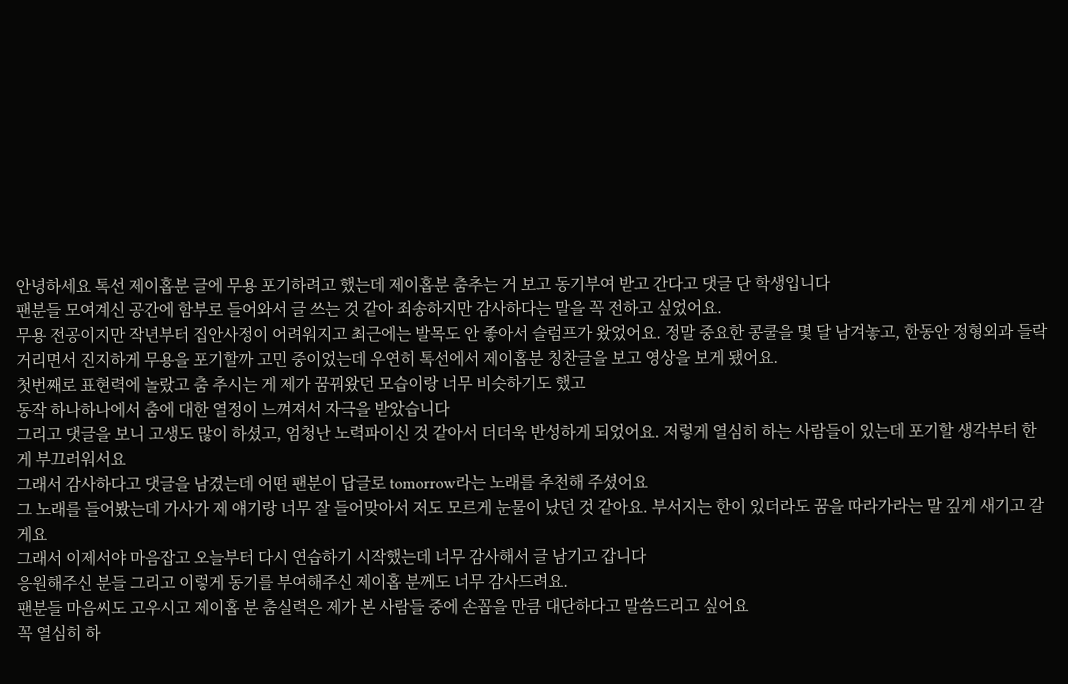안녕하세요 톡선 제이홉분 글에 무용 포기하려고 했는데 제이홉분 춤추는 거 보고 동기부여 받고 간다고 댓글 단 학생입니다
팬분들 모여계신 공간에 함부로 들어와서 글 쓰는 것 같아 죄송하지만 감사하다는 말을 꼭 전하고 싶었어요.
무용 전공이지만 작년부터 집안사정이 어려워지고 최근에는 발목도 안 좋아서 슬럼프가 왔었어요. 정말 중요한 콩쿨을 몇 달 남겨놓고, 한동안 정형외과 들락거리면서 진지하게 무용을 포기할까 고민 중이었는데 우연히 톡선에서 제이홉분 칭찬글을 보고 영상을 보게 됐어요.
첫번째로 표현력에 놀랐고 춤 추시는 게 제가 꿈꿔왔던 모습이랑 너무 비슷하기도 했고
동작 하나하나에서 춤에 대한 열정이 느껴져서 자극을 받았습니다
그리고 댓글을 보니 고생도 많이 하셨고, 엄청난 노력파이신 것 같아서 더더욱 반성하게 되었어요. 저렇게 열심히 하는 사람들이 있는데 포기할 생각부터 한 게 부끄러워서요
그래서 감사하다고 댓글을 남겼는데 어떤 팬분이 답글로 tomorrow라는 노래를 추천해 주셨어요
그 노래를 들어봤는데 가사가 제 얘기랑 너무 잘 들어맞아서 저도 모르게 눈물이 났던 것 같아요. 부서지는 한이 있더라도 꿈을 따라가라는 말 깊게 새기고 갈게요
그래서 이제서야 마음잡고 오늘부터 다시 연습하기 시작했는데 너무 감사해서 글 남기고 갑니다
응원해주신 분들 그리고 이렇게 동기를 부여해주신 제이홉 분께도 너무 감사드려요.
팬분들 마음씨도 고우시고 제이홉 분 춤실력은 제가 본 사람들 중에 손꼽을 만큼 대단하다고 말씀드리고 싶어요
꼭 열심히 하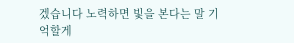겠습니다 노력하면 빛을 본다는 말 기억할게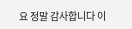요 정말 감사합니다 이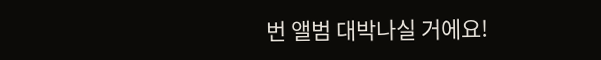번 앨범 대박나실 거에요!